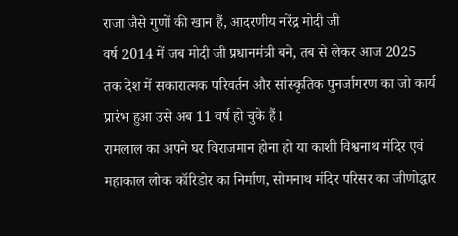राजा जैसे गुणों की खान हैं, आदरणीय नरेंद्र मोदी जी
वर्ष 2014 में जब मोदी जी प्रधानमंत्री बने, तब से लेकर आज 2025 तक देश में सकारात्मक परिवर्तन और सांस्कृतिक पुनर्जागरण का जो कार्य प्रारंभ हुआ उसे अब 11 वर्ष हो चुके हैं l
रामलाल का अपने घर विराजमान होना हो या काशी विश्वनाथ मंदिर एवं महाकाल लोक कॉरिडोर का निर्माण, सोमनाथ मंदिर परिसर का जीणोद्धार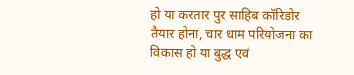हो या करतार पुर साहिब कॉरिडोर तैयार होना, चार धाम परियोजना का विकास हो या बुद्ध एवं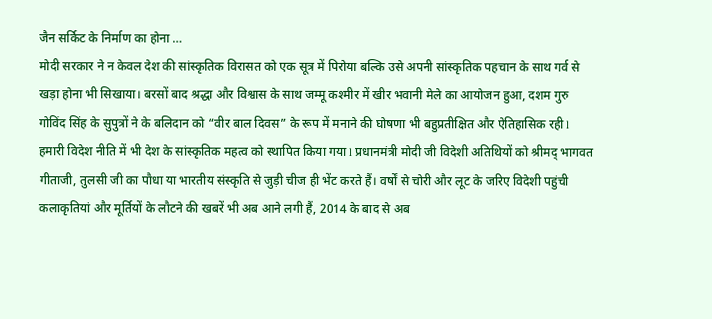जैन सर्किट के निर्माण का होना …
मोदी सरकार ने न केवल देश की सांस्कृतिक विरासत को एक सूत्र में पिरोया बल्कि उसे अपनी सांस्कृतिक पहचान के साथ गर्व से खड़ा होना भी सिखाया। बरसों बाद श्रद्धा और विश्वास के साथ जम्मू कश्मीर में खीर भवानी मेले का आयोजन हुआ, दशम गुरु गोविंद सिंह के सुपुत्रों ने के बलिदान को “वीर बाल दिवस” के रूप में मनाने की घोषणा भी बहुप्रतीक्षित और ऐतिहासिक रही l
हमारी विदेश नीति में भी देश के सांस्कृतिक महत्व को स्थापित किया गया l प्रधानमंत्री मोदी जी विदेशी अतिथियों को श्रीमद् भागवत गीताजी, तुलसी जी का पौधा या भारतीय संस्कृति से जुड़ी चीज ही भेंट करते हैं। वर्षों से चोरी और लूट के जरिए विदेशी पहुंची कलाकृतियां और मूर्तियों के लौटने की खबरें भी अब आने लगी हैं, 2014 के बाद से अब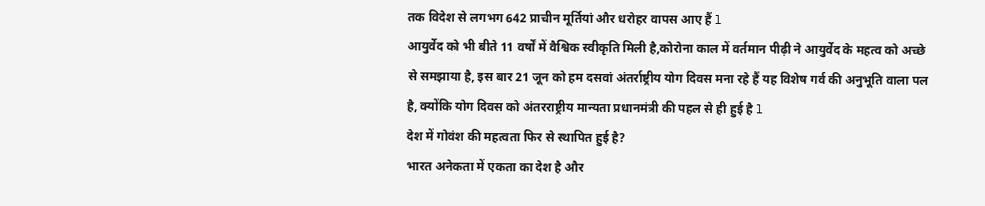तक विदेश से लगभग 642 प्राचीन मूर्तियां और धरोहर वापस आए हैं l
आयुर्वेद को भी बीते 11 वर्षों में वैश्विक स्वीकृति मिली है,कोरोना काल में वर्तमान पीढ़ी ने आयुर्वेद के महत्व को अच्छे से समझाया है, इस बार 21 जून को हम दसवां अंतर्राष्ट्रीय योग दिवस मना रहे हैं यह विशेष गर्व की अनुभूति वाला पल है, क्योंकि योग दिवस को अंतरराष्ट्रीय मान्यता प्रधानमंत्री की पहल से ही हुई है l
देश में गोवंश की महत्वता फिर से स्थापित हुई है?
भारत अनेकता में एकता का देश है और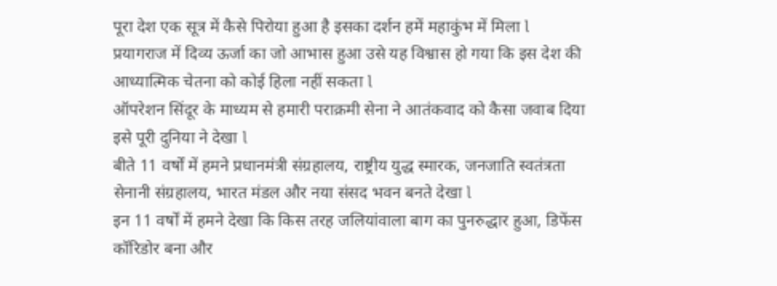पूरा देश एक सूत्र में कैसे पिरोया हुआ है इसका दर्शन हमें महाकुंभ में मिला l
प्रयागराज में दिव्य ऊर्जा का जो आभास हुआ उसे यह विश्वास हो गया कि इस देश की आध्यात्मिक चेतना को कोई हिला नहीं सकता l
ऑपरेशन सिंदूर के माध्यम से हमारी पराक्रमी सेना ने आतंकवाद को कैसा जवाब दिया इसे पूरी दुनिया ने देखा l
बीते 11 वर्षों में हमने प्रधानमंत्री संग्रहालय, राष्ट्रीय युद्ध स्मारक, जनजाति स्वतंत्रता सेनानी संग्रहालय, भारत मंडल और नया संसद भवन बनते देखा l
इन 11 वर्षों में हमने देखा कि किस तरह जलियांवाला बाग का पुनरुद्धार हुआ, डिफेंस कॉरिडोर बना और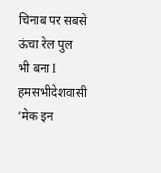चिनाब पर सबसे ऊंचा रेल पुल भी बना l हमसभीदेशवासी ‘मेक इन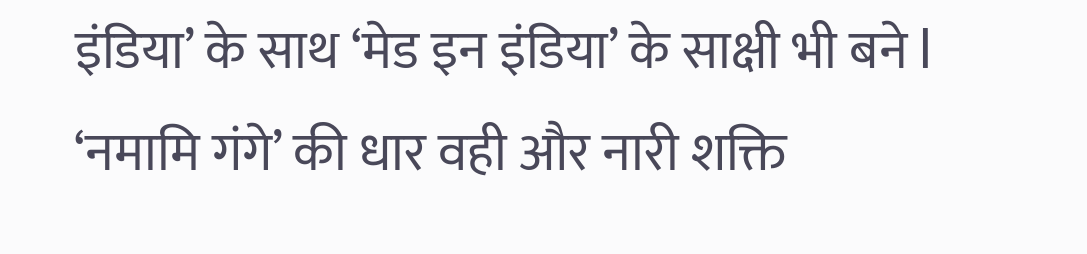इंडिया’ के साथ ‘मेड इन इंडिया’ के साक्षी भी बने l
‘नमामि गंगे’ की धार वही और नारी शक्ति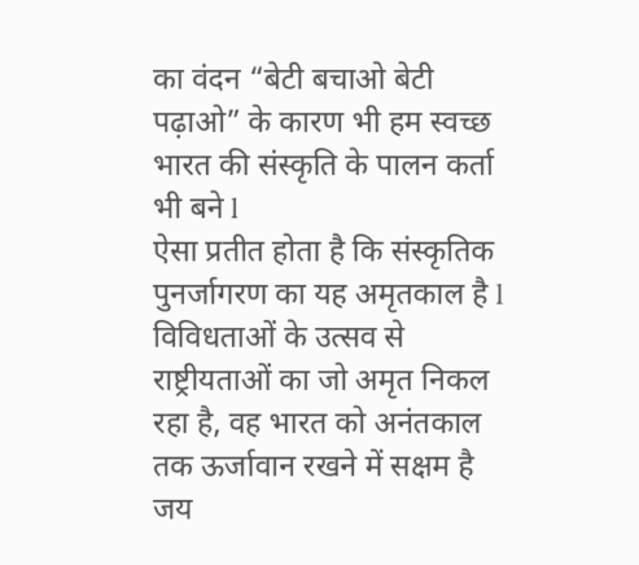का वंदन “बेटी बचाओ बेटी पढ़ाओ” के कारण भी हम स्वच्छ भारत की संस्कृति के पालन कर्ता भी बने l
ऐसा प्रतीत होता है कि संस्कृतिक पुनर्जागरण का यह अमृतकाल है l विविधताओं के उत्सव से राष्ट्रीयताओं का जो अमृत निकल रहा है, वह भारत को अनंतकाल तक ऊर्जावान रखने में सक्षम है
जय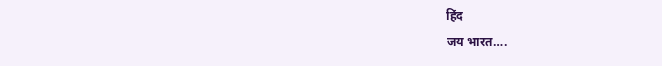हिंद
जय भारत….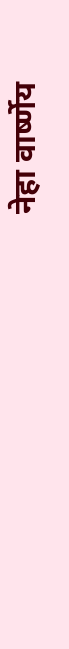नेहा वार्ष्णेय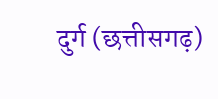दुर्ग (छत्तीसगढ़)